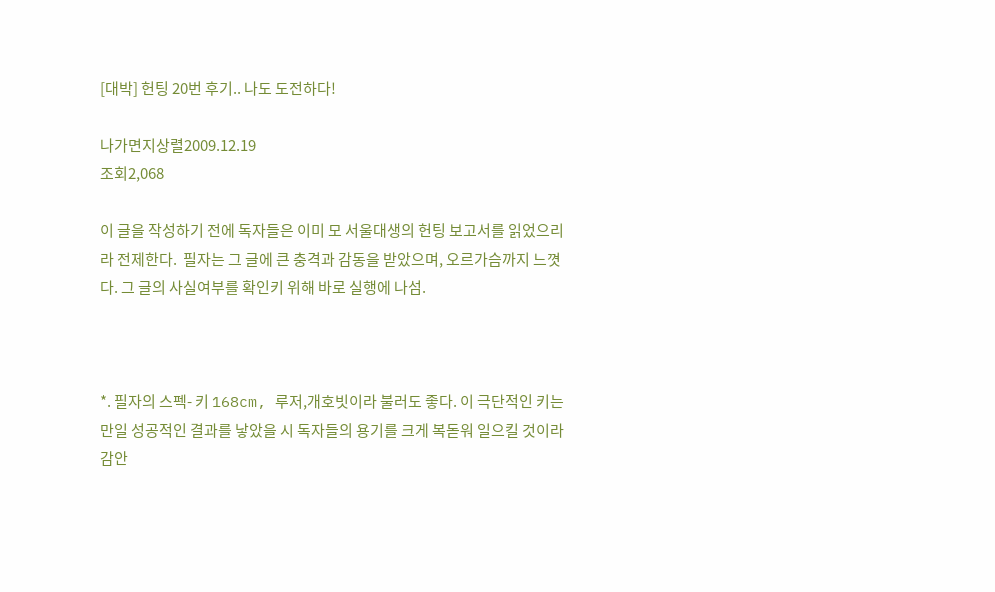[대박] 헌팅 20번 후기.. 나도 도전하다!

나가면지상렬2009.12.19
조회2,068

이 글을 작성하기 전에 독자들은 이미 모 서울대생의 헌팅 보고서를 읽었으리라 전제한다.  필자는 그 글에 큰 충격과 감동을 받았으며, 오르가슴까지 느꼇다. 그 글의 사실여부를 확인키 위해 바로 실행에 나섬.



*. 필자의 스펙- 키 168cm, 루저,개호빗이라 불러도 좋다. 이 극단적인 키는 만일 성공적인 결과를 낳았을 시 독자들의 용기를 크게 복돋워 일으킬 것이라 감안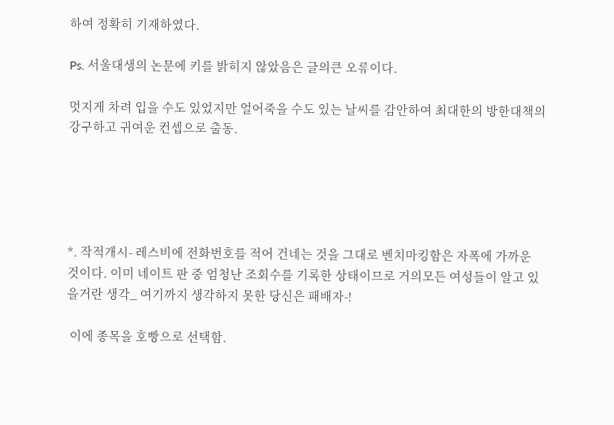하여 정확히 기재하였다.

Ps. 서울대생의 논문에 키를 밝히지 않았음은 글의큰 오류이다.

멋지게 차려 입을 수도 있었지만 얼어죽을 수도 있는 날씨를 감안하여 최대한의 방한대책의 강구하고 귀여운 컨셉으로 출동.





*. 작적개시- 레스비에 전화번호를 적어 건네는 것을 그대로 벤치마킹함은 자폭에 가까운 것이다. 이미 네이트 판 중 엄청난 조회수를 기록한 상태이므로 거의모든 여성들이 알고 있을거란 생각_ 여기까지 생각하지 못한 당신은 패배자-!

 이에 종목을 호빵으로 선택함.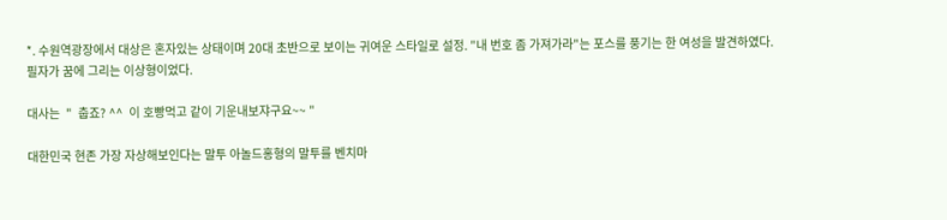*. 수원역광장에서 대상은 혼자있는 상태이며 20대 초반으로 보이는 귀여운 스타일로 설정. "내 번호 좀 가져가라"는 포스를 풍기는 한 여성을 발견하였다. 필자가 꿈에 그리는 이상형이었다.

대사는  "  춥죠? ^^  이 호빵먹고 같이 기운내보쟈구요~~ "

대한민국 현존 가장 자상해보인다는 말투 아놀드홍형의 말투를 벤치마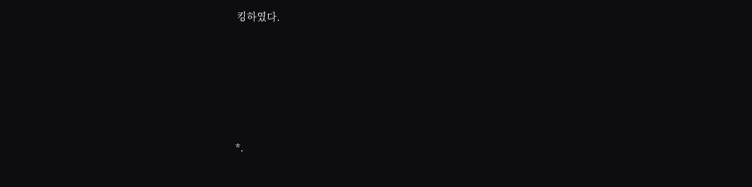킹하였다.





*.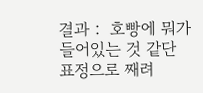결과 :  호빵에 뭐가 들어있는 것 같단 표정으로 째려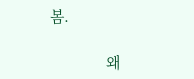봄.

              왜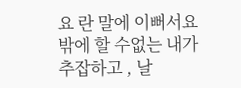요 란 말에 이뻐서요 밖에 할 수없는 내가 추잡하고 , 날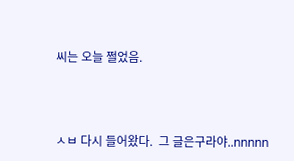씨는 오늘 쩔었음.



ㅅㅂ 다시 들어왔다.  그 글은구라야..nnnnn